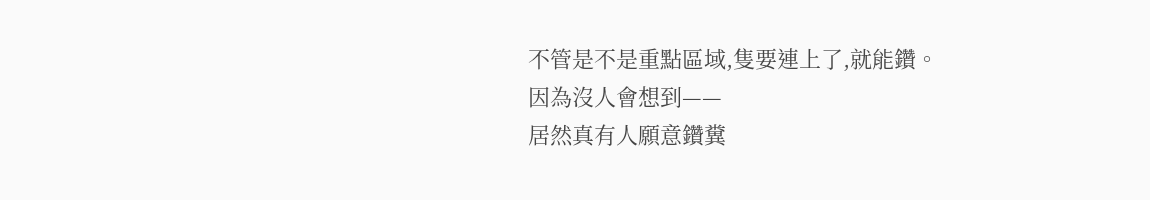不管是不是重點區域,隻要連上了,就能鑽。
因為沒人會想到——
居然真有人願意鑽糞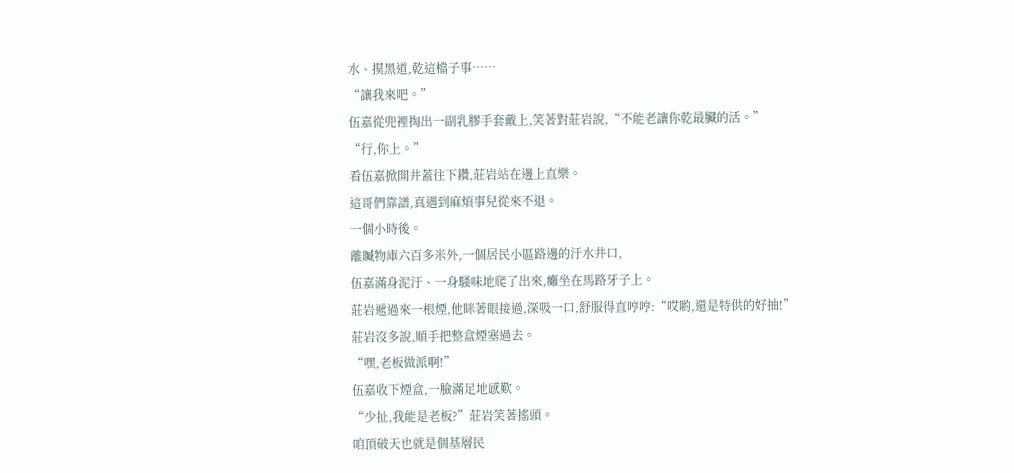水、摸黑道,乾這檔子事……
“讓我來吧。”
伍嘉從兜裡掏出一副乳膠手套戴上,笑著對莊岩說,“不能老讓你乾最臟的活。”
“行,你上。”
看伍嘉掀開井蓋往下鑽,莊岩站在邊上直樂。
這哥們靠譜,真遇到麻煩事兒從來不退。
一個小時後。
離贓物庫六百多米外,一個居民小區路邊的汙水井口,
伍嘉滿身泥汙、一身騷味地爬了出來,癱坐在馬路牙子上。
莊岩遞過來一根煙,他眯著眼接過,深吸一口,舒服得直哼哼:“哎喲,還是特供的好抽!”
莊岩沒多說,順手把整盒煙塞過去。
“嘿,老板做派啊!”
伍嘉收下煙盒,一臉滿足地感歎。
“少扯,我能是老板?”莊岩笑著搖頭。
咱頂破天也就是個基層民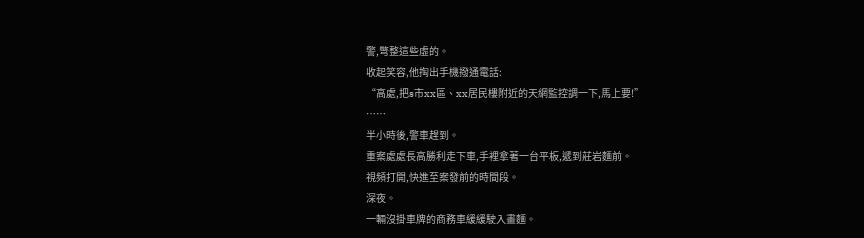警,彆整這些虛的。
收起笑容,他掏出手機撥通電話:
“高處,把s市xx區、xx居民樓附近的天網監控調一下,馬上要!”
……
半小時後,警車趕到。
重案處處長高勝利走下車,手裡拿著一台平板,遞到莊岩麵前。
視頻打開,快進至案發前的時間段。
深夜。
一輛沒掛車牌的商務車緩緩駛入畫麵。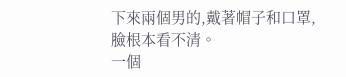下來兩個男的,戴著帽子和口罩,臉根本看不清。
一個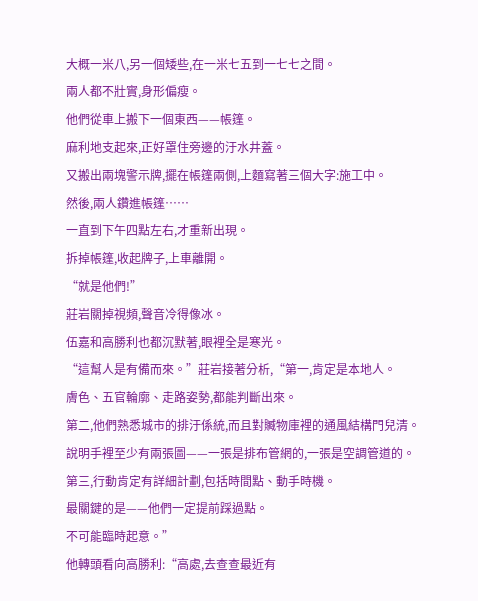大概一米八,另一個矮些,在一米七五到一七七之間。
兩人都不壯實,身形偏瘦。
他們從車上搬下一個東西——帳篷。
麻利地支起來,正好罩住旁邊的汙水井蓋。
又搬出兩塊警示牌,擺在帳篷兩側,上麵寫著三個大字:施工中。
然後,兩人鑽進帳篷……
一直到下午四點左右,才重新出現。
拆掉帳篷,收起牌子,上車離開。
“就是他們!”
莊岩關掉視頻,聲音冷得像冰。
伍嘉和高勝利也都沉默著,眼裡全是寒光。
“這幫人是有備而來。”莊岩接著分析,“第一,肯定是本地人。
膚色、五官輪廓、走路姿勢,都能判斷出來。
第二,他們熟悉城市的排汙係統,而且對贓物庫裡的通風結構門兒清。
說明手裡至少有兩張圖——一張是排布管網的,一張是空調管道的。
第三,行動肯定有詳細計劃,包括時間點、動手時機。
最關鍵的是——他們一定提前踩過點。
不可能臨時起意。”
他轉頭看向高勝利:“高處,去查查最近有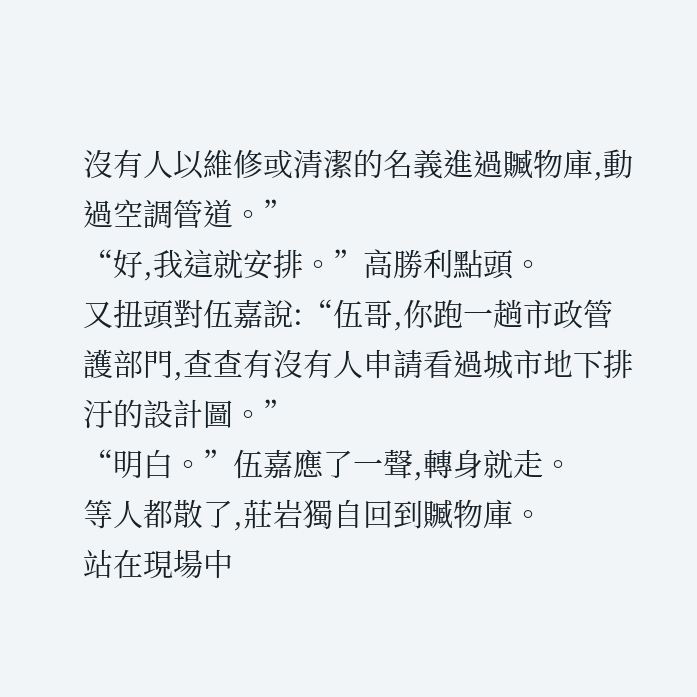沒有人以維修或清潔的名義進過贓物庫,動過空調管道。”
“好,我這就安排。”高勝利點頭。
又扭頭對伍嘉說:“伍哥,你跑一趟市政管護部門,查查有沒有人申請看過城市地下排汙的設計圖。”
“明白。”伍嘉應了一聲,轉身就走。
等人都散了,莊岩獨自回到贓物庫。
站在現場中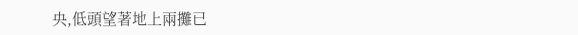央,低頭望著地上兩攤已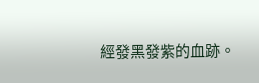經發黑發紫的血跡。